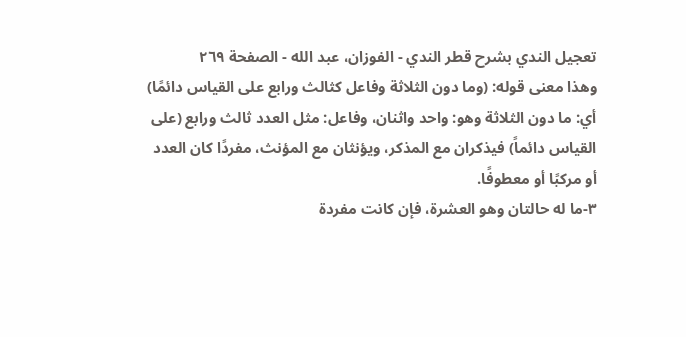تعجيل الندي بشرح قطر الندي - الفوزان، عبد الله - الصفحة ٢٦٩
وهذا معنى قوله: (وما دون الثلاثة وفاعل كثالث ورابع على القياس دائمًا) أي: ما دون الثلاثة وهو: واحد واثنان، وفاعل: مثل العدد ثالث ورابع (على القياس دائماً) فيذكران مع المذكر، ويؤنثان مع المؤنث، مفردًا كان العدد أو مركبًا أو معطوفًا.
٣-ما له حالتان وهو العشرة، فإن كانت مفردة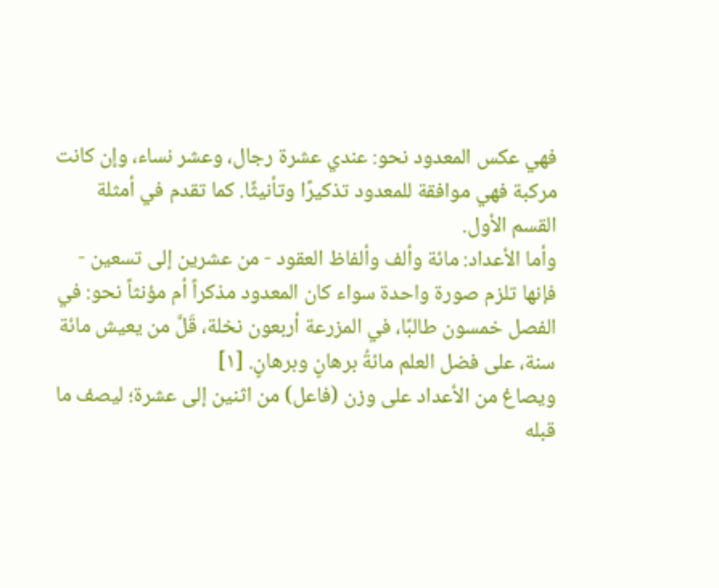فهي عكس المعدود نحو: عندي عشرة رجال، وعشر نساء، وإن كانت مركبة فهي موافقة للمعدود تذكيرًا وتأنيثًا. كما تقدم في أمثلة القسم الأول.
وأما الأعداد: مائة وألف وألفاظ العقود - من عشرين إلى تسعين - فإنها تلزم صورة واحدة سواء كان المعدود مذكراً أم مؤنثاً نحو: في الفصل خمسون طالبًا، في المزرعة أربعون نخلة، قَلَّ من يعيش مائة سنة، على فضل العلم مائةُ برهانٍ وبرهانٍ. [١]
ويصاغ من الأعداد على وزن (فاعل) من اثنين إلى عشرة؛ ليصف ما قبله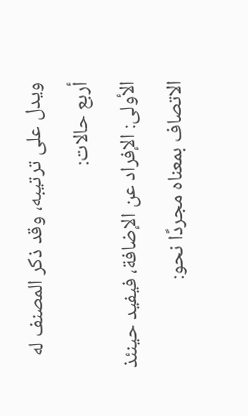ويدل على ترتيبه، وقد ذكر المصنف له أربع حالات:
الأولى: الإفراد عن الإضافة، فيفيد حينئذ الاتصاف بمعناه مجردًا نحو: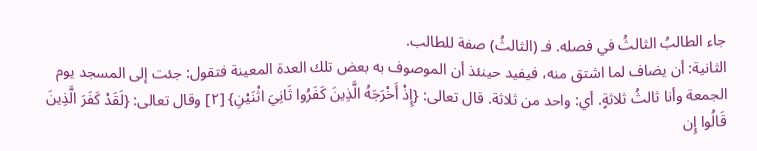جاء الطالبُ الثالثُ في فصله. فـ (الثالثُ) صفة للطالب.
الثانية: أن يضاف لما اشتق منه، فيفيد حينئذ أن الموصوف به بعض تلك العدة المعينة فتقول: جئت إلى المسجد يوم الجمعة وأنا ثالثُ ثلاثةٍ. أي: واحد من ثلاثة. قال تعالى: {إِذْ أَخْرَجَهُ الَّذِينَ كَفَرُوا ثَانِيَ اثْنَيْنِ} [٢] وقال تعالى: {لَقَدْ كَفَرَ الَّذِينَ قَالُوا إِن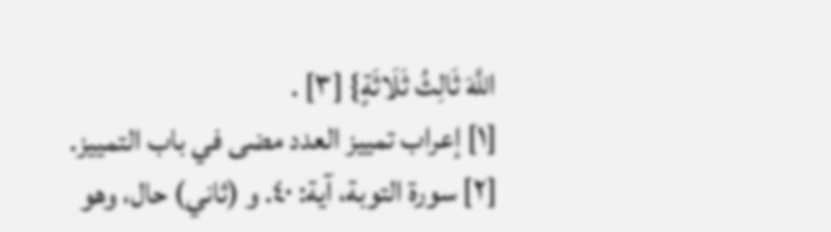اللَّهَ ثَالِثُ ثَلَاثَةٍ} [٣] .
[١] إعراب تمييز العدد مضى في باب التمييز.
[٢] سورة التوبة، آية: ٤٠. و (ثاني) حال، وهو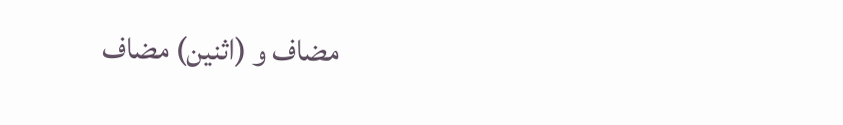مضاف و (اثنين) مضاف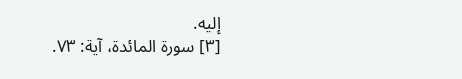إليه.
[٣] سورة المائدة، آية: ٧٣.